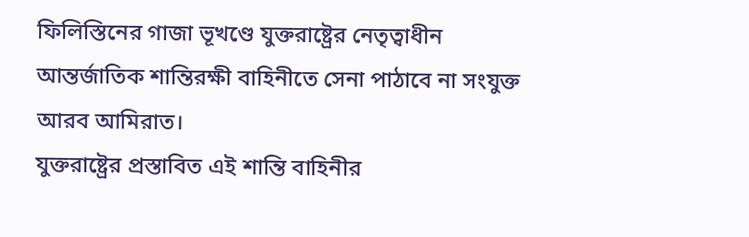ফিলিস্তিনের গাজা ভূখণ্ডে যুক্তরাষ্ট্রের নেতৃত্বাধীন আন্তর্জাতিক শান্তিরক্ষী বাহিনীতে সেনা পাঠাবে না সংযুক্ত আরব আমিরাত।
যুক্তরাষ্ট্রের প্রস্তাবিত এই শান্তি বাহিনীর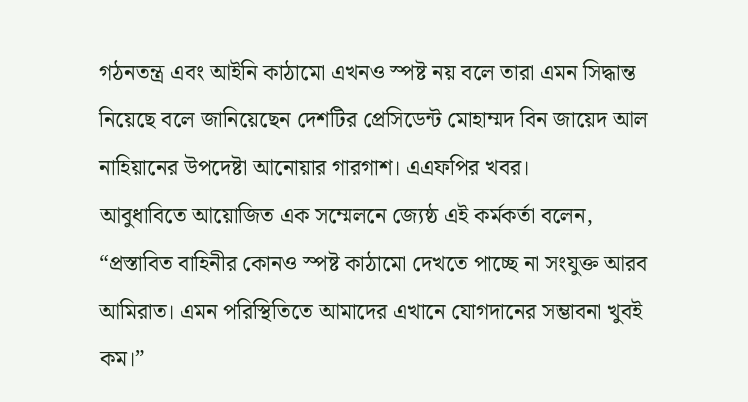গঠনতন্ত্র এবং আইনি কাঠামো এখনও স্পষ্ট নয় বলে তারা এমন সিদ্ধান্ত নিয়েছে বলে জানিয়েছেন দেশটির প্রেসিডেন্ট মোহাম্মদ বিন জায়েদ আল নাহিয়ানের উপদেষ্টা আনোয়ার গারগাশ। এএফপির খবর।
আবুধাবিতে আয়োজিত এক সম্মেলনে জ্যেষ্ঠ এই কর্মকর্তা বলেন, “প্রস্তাবিত বাহিনীর কোনও স্পষ্ট কাঠামো দেখতে পাচ্ছে না সংযুক্ত আরব আমিরাত। এমন পরিস্থিতিতে আমাদের এখানে যোগদানের সম্ভাবনা খুবই কম।”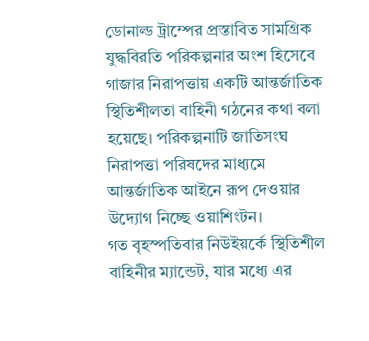ডোনাল্ড ট্রাম্পের প্রস্তাবিত সামগ্রিক যুদ্ধবিরতি পরিকল্পনার অংশ হিসেবে গাজার নিরাপত্তায় একটি আন্তর্জাতিক স্থিতিশীলতা বাহিনী গঠনের কথা বলা হয়েছে। পরিকল্পনাটি জাতিসংঘ নিরাপত্তা পরিষদের মাধ্যমে আন্তর্জাতিক আইনে রূপ দেওয়ার উদ্যোগ নিচ্ছে ওয়াশিংটন।
গত বৃহস্পতিবার নিউইয়র্কে স্থিতিশীল বাহিনীর ম্যান্ডেট, যার মধ্যে এর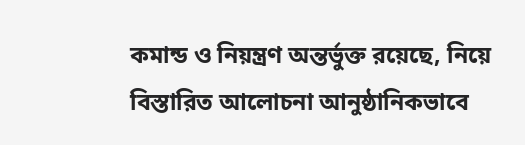কমান্ড ও নিয়ন্ত্রণ অন্তর্ভুক্ত রয়েছে, নিয়ে বিস্তারিত আলোচনা আনুষ্ঠানিকভাবে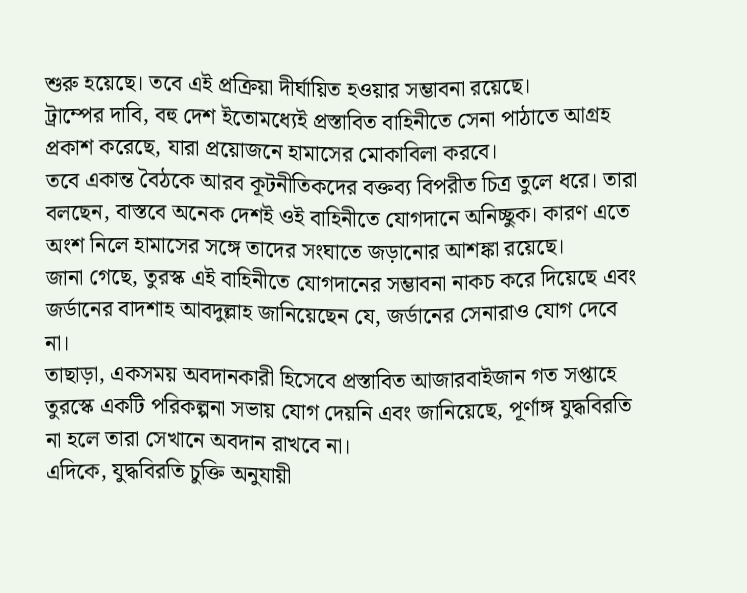শুরু হয়েছে। তবে এই প্রক্রিয়া দীর্ঘায়িত হওয়ার সম্ভাবনা রয়েছে।
ট্রাম্পের দাবি, বহু দেশ ইতোমধ্যেই প্রস্তাবিত বাহিনীতে সেনা পাঠাতে আগ্রহ প্রকাশ করেছে, যারা প্রয়োজনে হামাসের মোকাবিলা করবে।
তবে একান্ত বৈঠকে আরব কূটনীতিকদের বক্তব্য বিপরীত চিত্র তুলে ধরে। তারা বলছেন, বাস্তবে অনেক দেশই ওই বাহিনীতে যোগদানে অনিচ্ছুক। কারণ এতে অংশ নিলে হামাসের সঙ্গে তাদের সংঘাতে জড়ানোর আশঙ্কা রয়েছে।
জানা গেছে, তুরস্ক এই বাহিনীতে যোগদানের সম্ভাবনা নাকচ করে দিয়েছে এবং জর্ডানের বাদশাহ আবদুল্লাহ জানিয়েছেন যে, জর্ডানের সেনারাও যোগ দেবে না।
তাছাড়া, একসময় অবদানকারী হিসেবে প্রস্তাবিত আজারবাইজান গত সপ্তাহে তুরস্কে একটি পরিকল্পনা সভায় যোগ দেয়নি এবং জানিয়েছে, পূর্ণাঙ্গ যুদ্ধবিরতি না হলে তারা সেখানে অবদান রাখবে না।
এদিকে, যুদ্ধবিরতি চুক্তি অনুযায়ী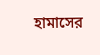হামাসের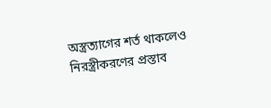অস্ত্রত্যাগের শর্ত থাকলেও নিরস্ত্রীকরণের প্রস্তাব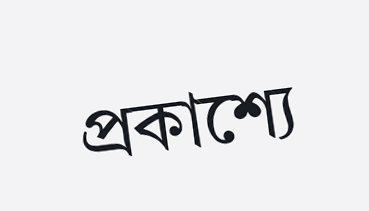প্রকাশ্যে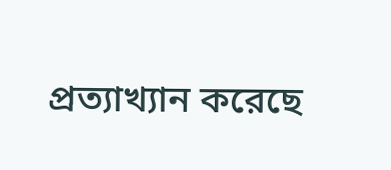প্রত্যাখ্যান করেছে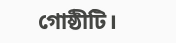গোষ্ঠীটি।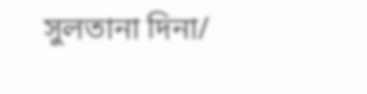সুলতানা দিনা/